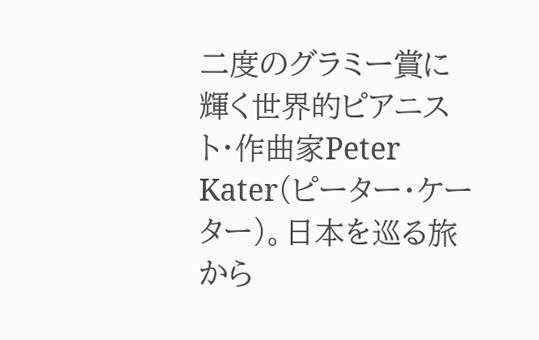二度のグラミー賞に輝く世界的ピアニスト・作曲家Peter Kater(ピーター・ケーター)。日本を巡る旅から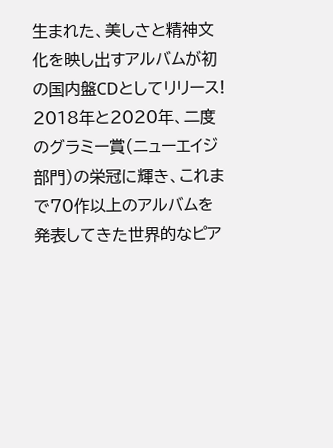生まれた、美しさと精神文化を映し出すアルバムが初の国内盤CDとしてリリース!
2018年と2020年、二度のグラミー賞(ニューエイジ部門)の栄冠に輝き、これまで70作以上のアルバムを発表してきた世界的なピア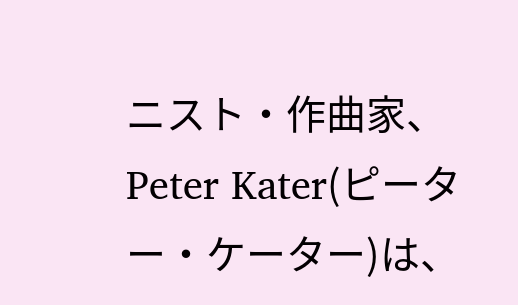ニスト・作曲家、Peter Kater(ピーター・ケーター)は、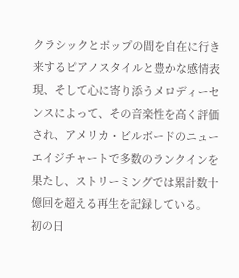クラシックとポップの間を自在に行き来するピアノスタイルと豊かな感情表現、そして心に寄り添うメロディーセンスによって、その音楽性を高く評価され、アメリカ・ビルボードのニューエイジチャートで多数のランクインを果たし、ストリーミングでは累計数十億回を超える再生を記録している。
初の日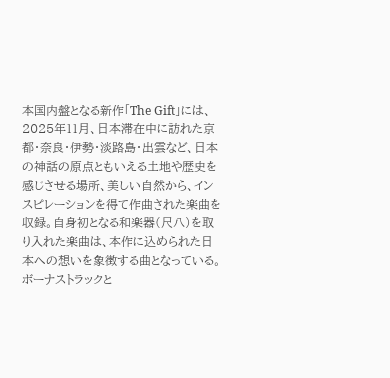本国内盤となる新作「The Gift」には、2025年11月、日本滞在中に訪れた京都・奈良・伊勢・淡路島・出雲など、日本の神話の原点ともいえる土地や歴史を感じさせる場所、美しい自然から、インスピレーションを得て作曲された楽曲を収録。自身初となる和楽器(尺八)を取り入れた楽曲は、本作に込められた日本への想いを象徴する曲となっている。ボーナストラックと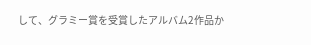して、グラミー賞を受賞したアルバム2作品か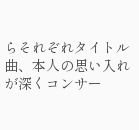らそれぞれタイトル曲、本人の思い入れが深くコンサー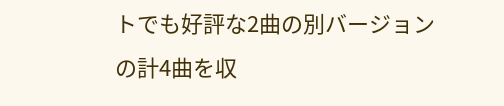トでも好評な2曲の別バージョンの計4曲を収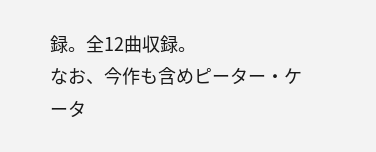録。全12曲収録。
なお、今作も含めピーター・ケータ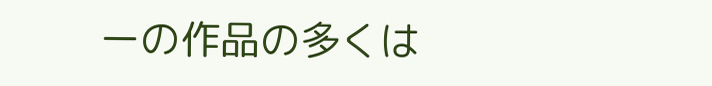ーの作品の多くは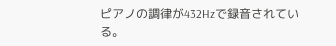ピアノの調律が432Hzで録音されている。